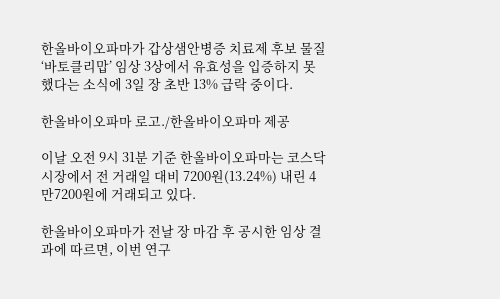한올바이오파마가 갑상샘안병증 치료제 후보 물질 ‘바토클리맙’ 임상 3상에서 유효성을 입증하지 못했다는 소식에 3일 장 초반 13% 급락 중이다.

한올바이오파마 로고./한올바이오파마 제공

이날 오전 9시 31분 기준 한올바이오파마는 코스닥 시장에서 전 거래일 대비 7200원(13.24%) 내린 4만7200원에 거래되고 있다.

한올바이오파마가 전날 장 마감 후 공시한 임상 결과에 따르면, 이번 연구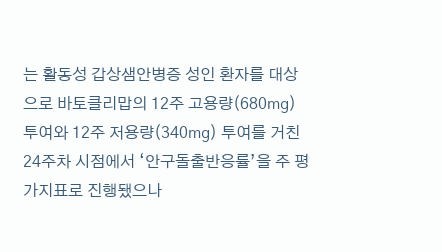는 활동성 갑상샘안병증 성인 환자를 대상으로 바토클리맙의 12주 고용량(680㎎) 투여와 12주 저용량(340㎎) 투여를 거친 24주차 시점에서 ‘안구돌출반응률’을 주 평가지표로 진행됐으나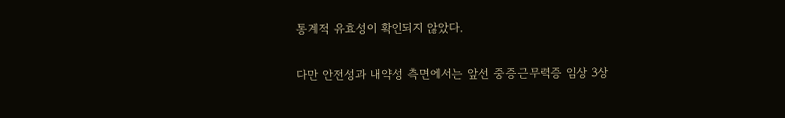통계적 유효성이 확인되지 않았다.

다만 안전성과 내약성 측면에서는 앞선 중증근무력증 임상 3상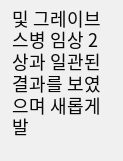및 그레이브스병 임상 2상과 일관된 결과를 보였으며 새롭게 발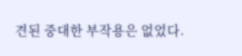견된 중대한 부작용은 없었다.